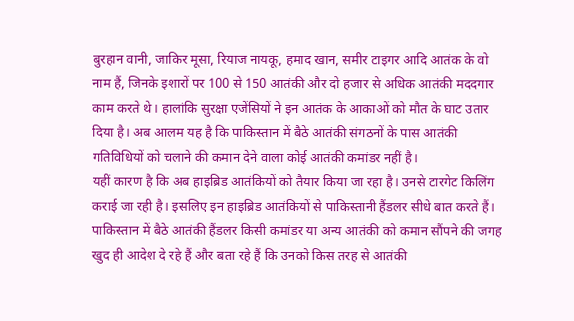बुरहान वानी, जाकिर मूसा, रियाज नायकू, हमाद खान, समीर टाइगर आदि आतंक के वो नाम हैं, जिनके इशारों पर 100 से 150 आतंकी और दो हजार से अधिक आतंकी मददगार काम करते थे। हालांकि सुरक्षा एजेंसियों ने इन आतंक के आकाओं को मौत के घाट उतार दिया है। अब आलम यह है कि पाकिस्तान में बैठे आतंकी संगठनों के पास आतंकी गतिविधियों को चलाने की कमान देने वाला कोई आतंकी कमांडर नहीं है।
यहीं कारण है कि अब हाइब्रिड आतंकियों को तैयार किया जा रहा है। उनसे टारगेट किलिंग कराई जा रही है। इसलिए इन हाइब्रिड आतंकियों से पाकिस्तानी हैंडलर सीधे बात करते हैं। पाकिस्तान में बैठे आतंकी हैंडलर किसी कमांडर या अन्य आतंकी को कमान सौंपने की जगह खुद ही आदेश दे रहे हैं और बता रहे हैं कि उनको किस तरह से आतंकी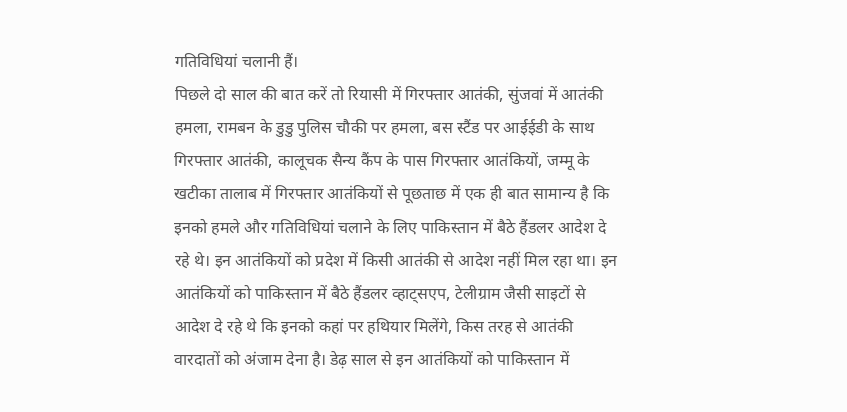गतिविधियां चलानी हैं।
पिछले दो साल की बात करें तो रियासी में गिरफ्तार आतंकी, सुंजवां में आतंकी हमला, रामबन के डुडु पुलिस चौकी पर हमला, बस स्टैंड पर आईईडी के साथ गिरफ्तार आतंकी, कालूचक सैन्य कैंप के पास गिरफ्तार आतंकियों, जम्मू के खटीका तालाब में गिरफ्तार आतंकियों से पूछताछ में एक ही बात सामान्य है कि इनको हमले और गतिविधियां चलाने के लिए पाकिस्तान में बैठे हैंडलर आदेश दे रहे थे। इन आतंकियों को प्रदेश में किसी आतंकी से आदेश नहीं मिल रहा था। इन आतंकियों को पाकिस्तान में बैठे हैंडलर व्हाट्सएप, टेलीग्राम जैसी साइटों से आदेश दे रहे थे कि इनको कहां पर हथियार मिलेंगे, किस तरह से आतंकी वारदातों को अंजाम देना है। डेढ़ साल से इन आतंकियों को पाकिस्तान में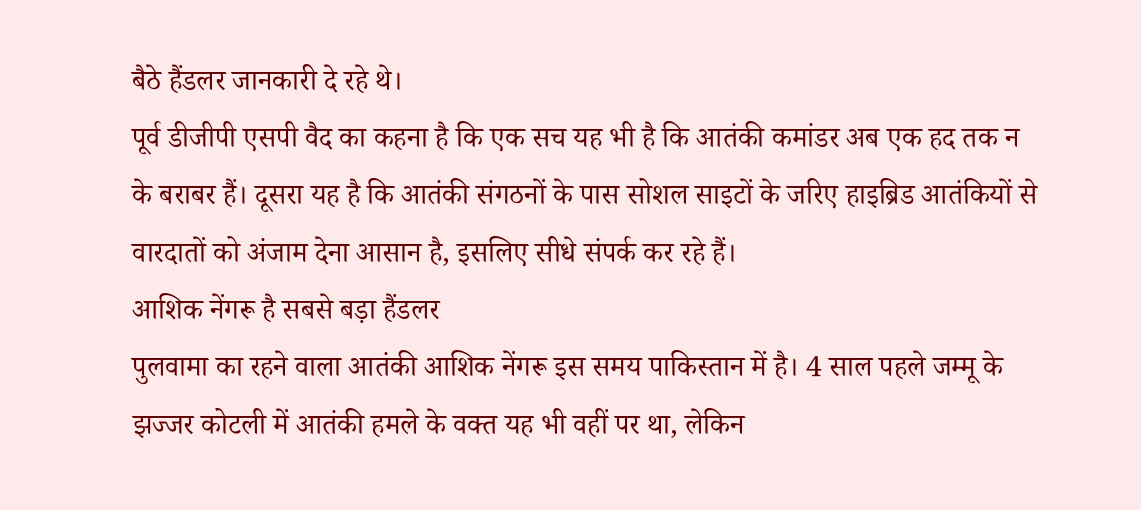बैठे हैंडलर जानकारी दे रहे थे।
पूर्व डीजीपी एसपी वैद का कहना है कि एक सच यह भी है कि आतंकी कमांडर अब एक हद तक न के बराबर हैं। दूसरा यह है कि आतंकी संगठनों के पास सोशल साइटों के जरिए हाइब्रिड आतंकियों से वारदातों को अंजाम देना आसान है, इसलिए सीधे संपर्क कर रहे हैं।
आशिक नेंगरू है सबसे बड़ा हैंडलर
पुलवामा का रहने वाला आतंकी आशिक नेंगरू इस समय पाकिस्तान में है। 4 साल पहले जम्मू के झज्जर कोटली में आतंकी हमले के वक्त यह भी वहीं पर था, लेकिन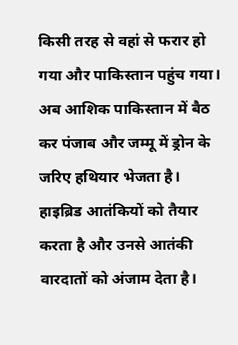किसी तरह से वहां से फरार हो गया और पाकिस्तान पहुंच गया। अब आशिक पाकिस्तान में बैठ कर पंजाब और जम्मू में ड्रोन के जरिए हथियार भेजता है। हाइब्रिड आतंकियों को तैयार करता है और उनसे आतंकी वारदातों को अंजाम देता है।